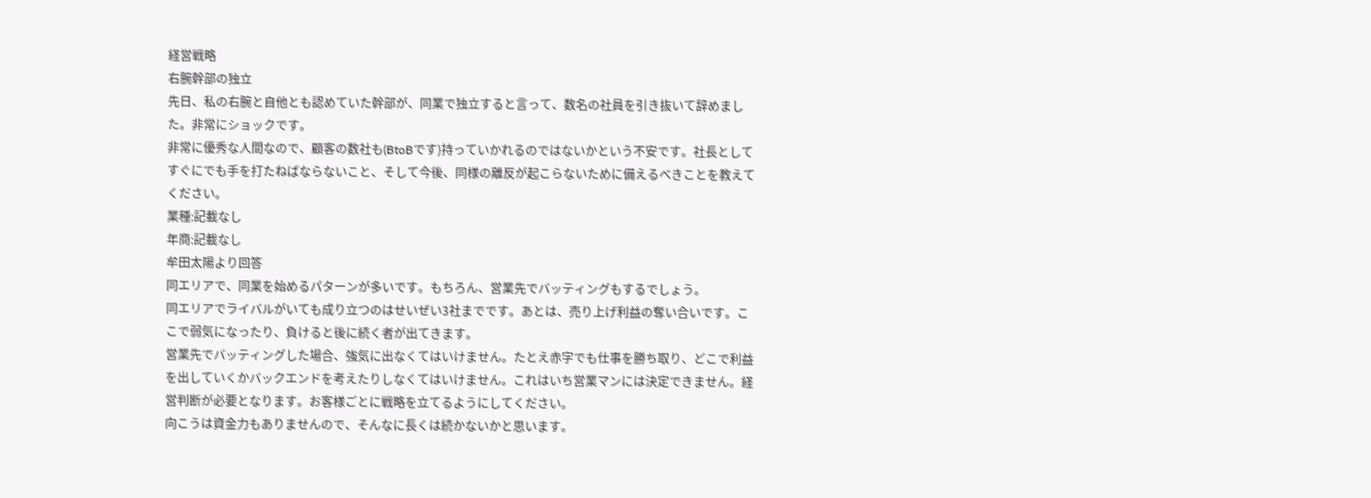経営戦略
右腕幹部の独立
先日、私の右腕と自他とも認めていた幹部が、同業で独立すると言って、数名の社員を引き抜いて辞めました。非常にショックです。
非常に優秀な人間なので、顧客の数社も(BtoBです)持っていかれるのではないかという不安です。社長としてすぐにでも手を打たねばならないこと、そして今後、同様の離反が起こらないために備えるべきことを教えてください。
業種:記載なし
年商:記載なし
牟田太陽より回答
同エリアで、同業を始めるパターンが多いです。もちろん、営業先でバッティングもするでしょう。
同エリアでライバルがいても成り立つのはせいぜい3社までです。あとは、売り上げ利益の奪い合いです。ここで弱気になったり、負けると後に続く者が出てきます。
営業先でバッティングした場合、強気に出なくてはいけません。たとえ赤字でも仕事を勝ち取り、どこで利益を出していくかバックエンドを考えたりしなくてはいけません。これはいち営業マンには決定できません。経営判断が必要となります。お客様ごとに戦略を立てるようにしてください。
向こうは資金力もありませんので、そんなに長くは続かないかと思います。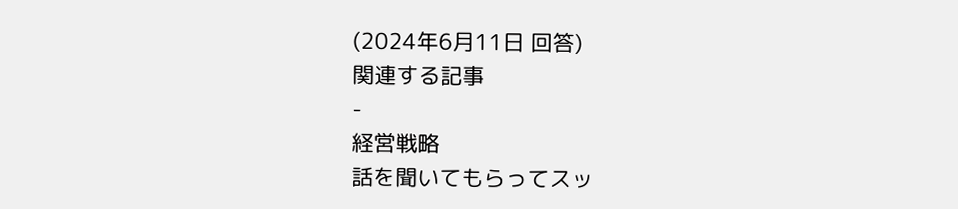(2024年6月11日 回答)
関連する記事
-
経営戦略
話を聞いてもらってスッ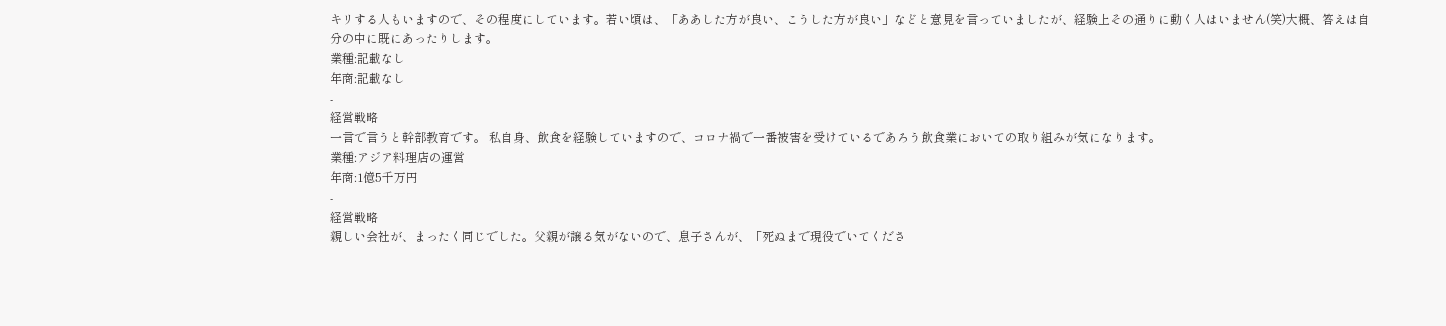キリする人もいますので、その程度にしています。若い頃は、「ああした方が良い、こうした方が良い」などと意見を言っていましたが、経験上その通りに動く人はいません(笑)大概、答えは自分の中に既にあったりします。
業種:記載なし
年商:記載なし
-
経営戦略
一言で言うと幹部教育です。 私自身、飲食を経験していますので、コロナ禍で一番被害を受けているであろう飲食業においての取り組みが気になります。
業種:アジア料理店の運営
年商:1億5千万円
-
経営戦略
親しい会社が、まったく同じでした。父親が譲る気がないので、息子さんが、「死ぬまで現役でいてくださ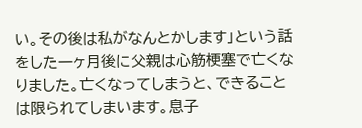い。その後は私がなんとかします」という話をした一ヶ月後に父親は心筋梗塞で亡くなりました。亡くなってしまうと、できることは限られてしまいます。息子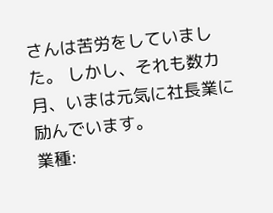さんは苦労をしていました。 しかし、それも数カ月、いまは元気に社長業に励んでいます。
業種: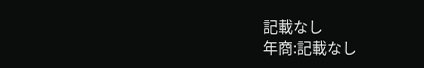記載なし
年商:記載なし